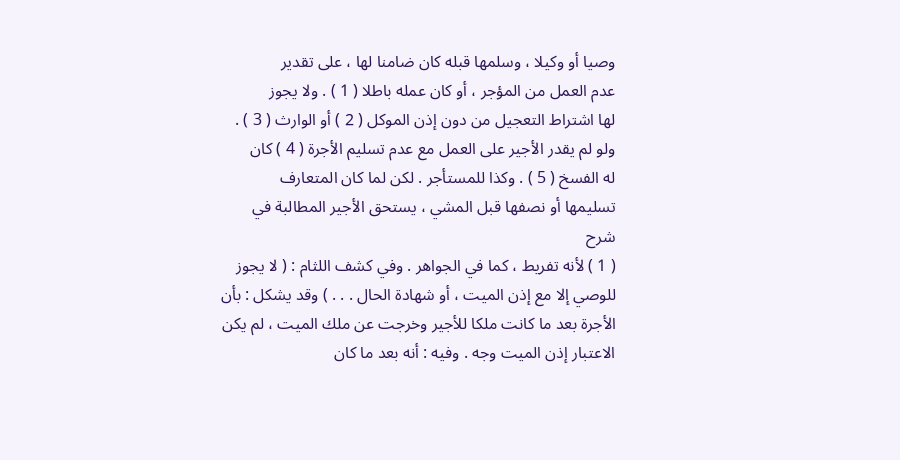وصيا أو وكيلا ، وسلمها قبله كان ضامنا لها ، على تقدير
عدم العمل من المؤجر ، أو كان عمله باطلا ( 1 ) . ولا يجوز
لها اشتراط التعجيل من دون إذن الموكل ( 2 ) أو الوارث ( 3 ) .
ولو لم يقدر الأجير على العمل مع عدم تسليم الأجرة ( 4 ) كان
له الفسخ ( 5 ) . وكذا للمستأجر . لكن لما كان المتعارف
تسليمها أو نصفها قبل المشي ، يستحق الأجير المطالبة في
شرح
( 1 ) لأنه تفريط ، كما في الجواهر . وفي كشف اللثام : ( لا يجوز
للوصي إلا مع إذن الميت ، أو شهادة الحال . . . ) وقد يشكل : بأن
الأجرة بعد ما كانت ملكا للأجير وخرجت عن ملك الميت ، لم يكن
الاعتبار إذن الميت وجه . وفيه : أنه بعد ما كان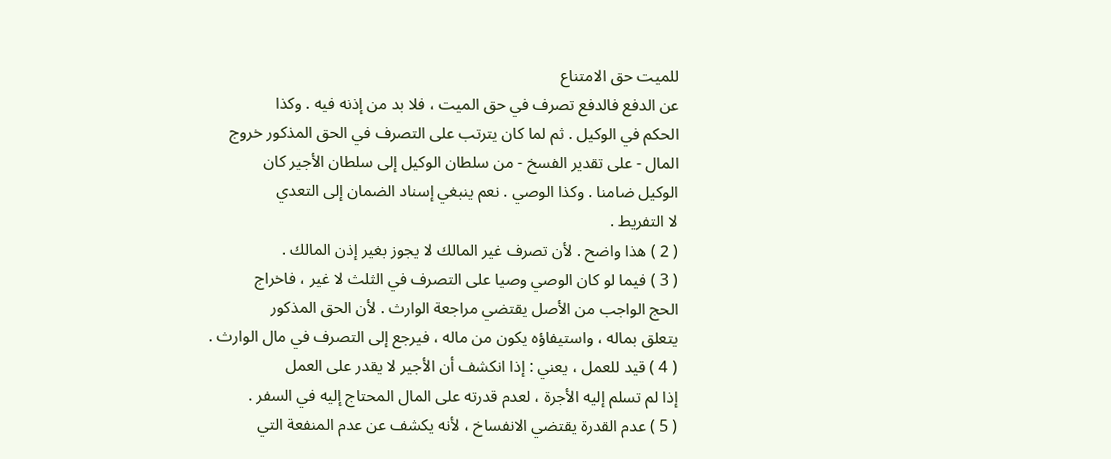للميت حق الامتناع
عن الدفع فالدفع تصرف في حق الميت ، فلا بد من إذنه فيه . وكذا
الحكم في الوكيل . ثم لما كان يترتب على التصرف في الحق المذكور خروج
المال - على تقدير الفسخ - من سلطان الوكيل إلى سلطان الأجير كان
الوكيل ضامنا . وكذا الوصي . نعم ينبغي إسناد الضمان إلى التعدي
لا التفريط .
( 2 ) هذا واضح . لأن تصرف غير المالك لا يجوز بغير إذن المالك .
( 3 ) فيما لو كان الوصي وصيا على التصرف في الثلث لا غير ، فاخراج
الحج الواجب من الأصل يقتضي مراجعة الوارث . لأن الحق المذكور
يتعلق بماله ، واستيفاؤه يكون من ماله ، فيرجع إلى التصرف في مال الوارث .
( 4 ) قيد للعمل ، يعني : إذا انكشف أن الأجير لا يقدر على العمل
إذا لم تسلم إليه الأجرة ، لعدم قدرته على المال المحتاج إليه في السفر .
( 5 ) عدم القدرة يقتضي الانفساخ ، لأنه يكشف عن عدم المنفعة التي